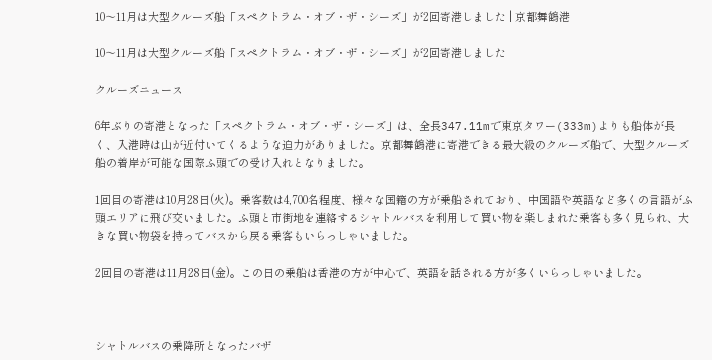10〜11月は大型クルーズ船「スペクトラム・オブ・ザ・シーズ」が2回寄港しました | 京都舞鶴港

10〜11月は大型クルーズ船「スペクトラム・オブ・ザ・シーズ」が2回寄港しました

クルーズニュース

6年ぶりの寄港となった「スペクトラム・オブ・ザ・シーズ」は、全長347.11mで東京タワー(333m)よりも船体が長く、入港時は山が近付いてくるような迫力がありました。京都舞鶴港に寄港できる最大級のクルーズ船で、大型クルーズ船の着岸が可能な国際ふ頭での受け入れとなりました。

1回目の寄港は10月28日(火)。乗客数は4,700名程度、様々な国籍の方が乗船されており、中国語や英語など多くの言語がふ頭エリアに飛び交いました。ふ頭と市街地を連絡するシャトルバスを利用して買い物を楽しまれた乗客も多く見られ、大きな買い物袋を持ってバスから戻る乗客もいらっしゃいました。

2回目の寄港は11月28日(金)。この日の乗船は香港の方が中心で、英語を話される方が多くいらっしゃいました。



シャトルバスの乗降所となったバザ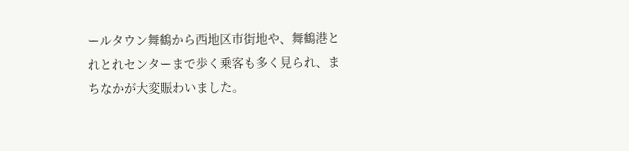ールタウン舞鶴から西地区市街地や、舞鶴港とれとれセンターまで歩く乗客も多く見られ、まちなかが大変賑わいました。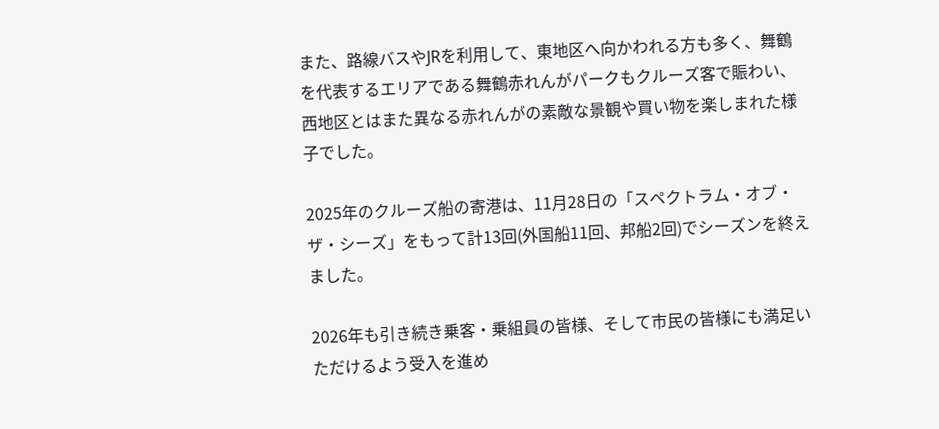また、路線バスやJRを利用して、東地区へ向かわれる方も多く、舞鶴を代表するエリアである舞鶴赤れんがパークもクルーズ客で賑わい、西地区とはまた異なる赤れんがの素敵な景観や買い物を楽しまれた様子でした。

2025年のクルーズ船の寄港は、11月28日の「スペクトラム・オブ・ザ・シーズ」をもって計13回(外国船11回、邦船2回)でシーズンを終えました。

2026年も引き続き乗客・乗組員の皆様、そして市民の皆様にも満足いただけるよう受入を進め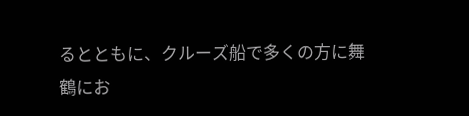るとともに、クルーズ船で多くの方に舞鶴にお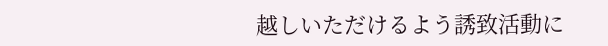越しいただけるよう誘致活動に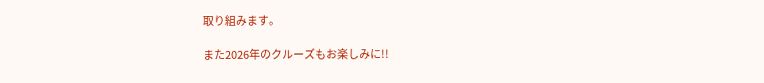取り組みます。

また2026年のクルーズもお楽しみに!!